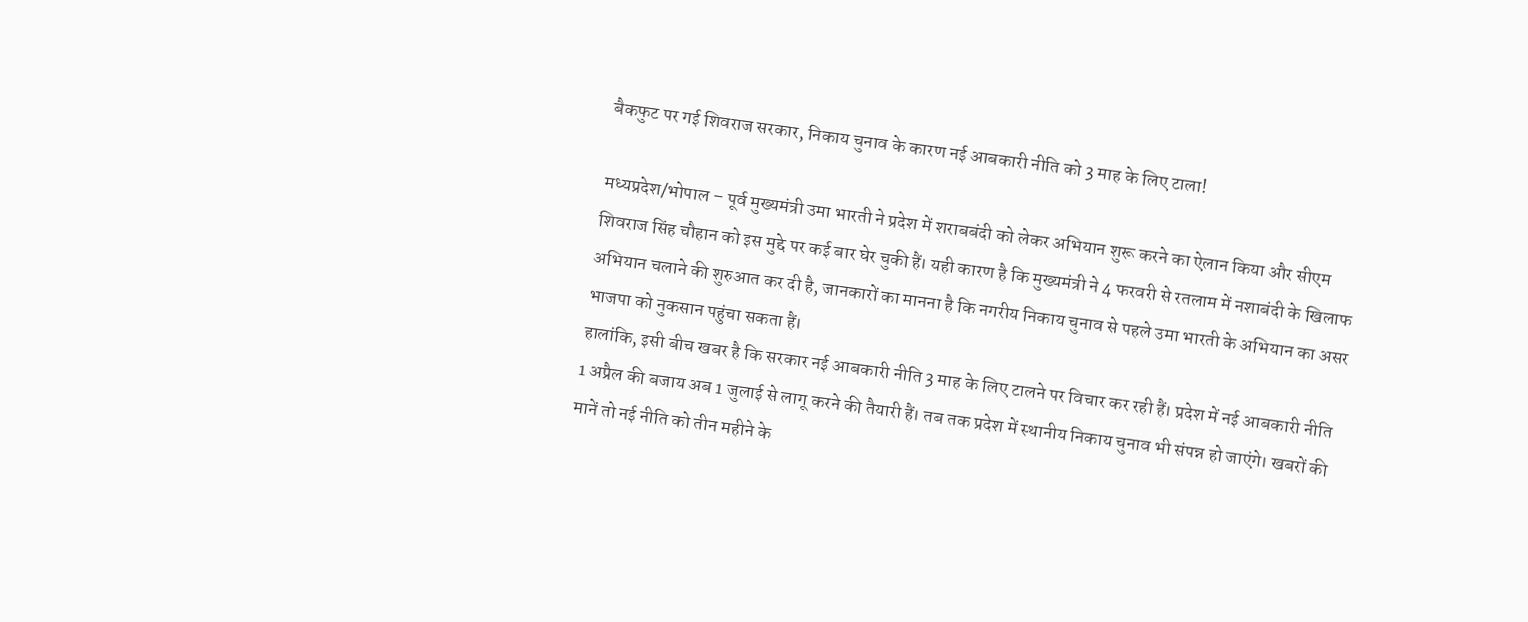बैकफुट पर गई शिवराज सरकार, निकाय चुनाव के कारण नई आबकारी नीति को 3 माह के लिए टाला!

मध्यप्रदेश/भोपाल – पूर्व मुख्यमंत्री उमा भारती ने प्रदेश में शराबबंदी को लेकर अभियान शुरू करने का ऐलान किया और सीएम शिवराज सिंह चौहान को इस मुद्दे पर कई बार घेर चुकी हैं। यही कारण है कि मुख्यमंत्री ने 4 फरवरी से रतलाम में नशाबंदी के खिलाफ अभियान चलाने की शुरुआत कर दी है, जानकारों का मानना है कि नगरीय निकाय चुनाव से पहले उमा भारती के अभियान का असर भाजपा को नुकसान पहुंचा सकता हैं।
हालांकि, इसी बीच खबर है कि सरकार नई आबकारी नीति 3 माह के लिए टालने पर विचार कर रही हैं। प्रदेश में नई आबकारी नीति 1 अप्रैल की बजाय अब 1 जुलाई से लागू करने की तैयारी हैं। तब तक प्रदेश में स्थानीय निकाय चुनाव भी संपन्न हो जाएंगे। खबरों की मानें तो नई नीति को तीन महीने के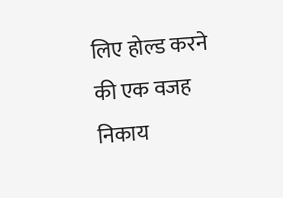लिए होल्ड करने की एक वजह निकाय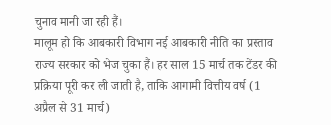चुनाव मानी जा रही हैं।
मालूम हो कि आबकारी विभाग नई आबकारी नीति का प्रस्ताव राज्य सरकार को भेज चुका हैं। हर साल 15 मार्च तक टेंडर की प्रक्रिया पूरी कर ली जाती है, ताकि आगामी वित्तीय वर्ष (1 अप्रैल से 31 मार्च)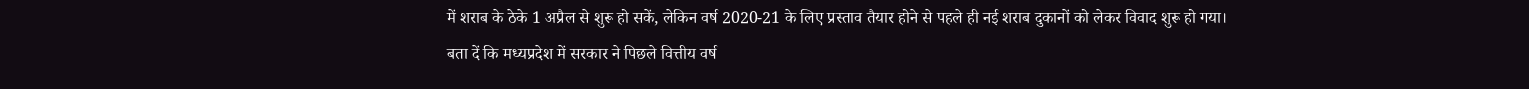में शराब के ठेके 1 अप्रैल से शुरू हो सकें, लेकिन वर्ष 2020-21 के लिए प्रस्ताव तैयार होने से पहले ही नई शराब दुकानों को लेकर विवाद शुरू हो गया।
बता दें कि मध्यप्रदेश में सरकार ने पिछले वित्तीय वर्ष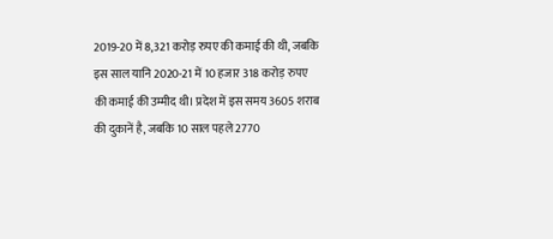2019-20 में 8,321 करोड़ रुपए की कमाई की थी, जबकि इस साल यानि 2020-21 में 10 हजार 318 करोड़ रुपए की कमाई की उम्मीद थी। प्रदेश में इस समय 3605 शराब की दुकानें है, जबकि 10 साल पहले 2770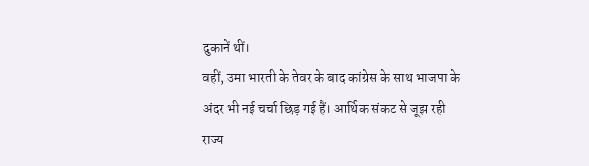दुकानें थीं।
वहीं, उमा भारती के तेवर के बाद कांग्रेस के साथ भाजपा के अंदर भी नई चर्चा छिड़ गई हैं। आर्थिक संकट से जूझ रही राज्य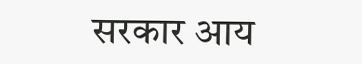सरकार आय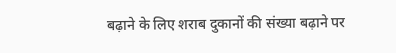बढ़ाने के लिए शराब दुकानों की संख्या बढ़ाने पर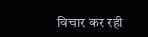विचार कर रही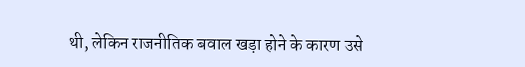थी, लेकिन राजनीतिक बवाल खड़ा होने के कारण उसे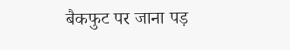बैकफुट पर जाना पड़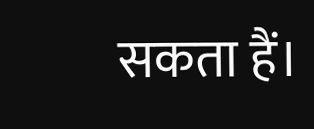सकता हैं।